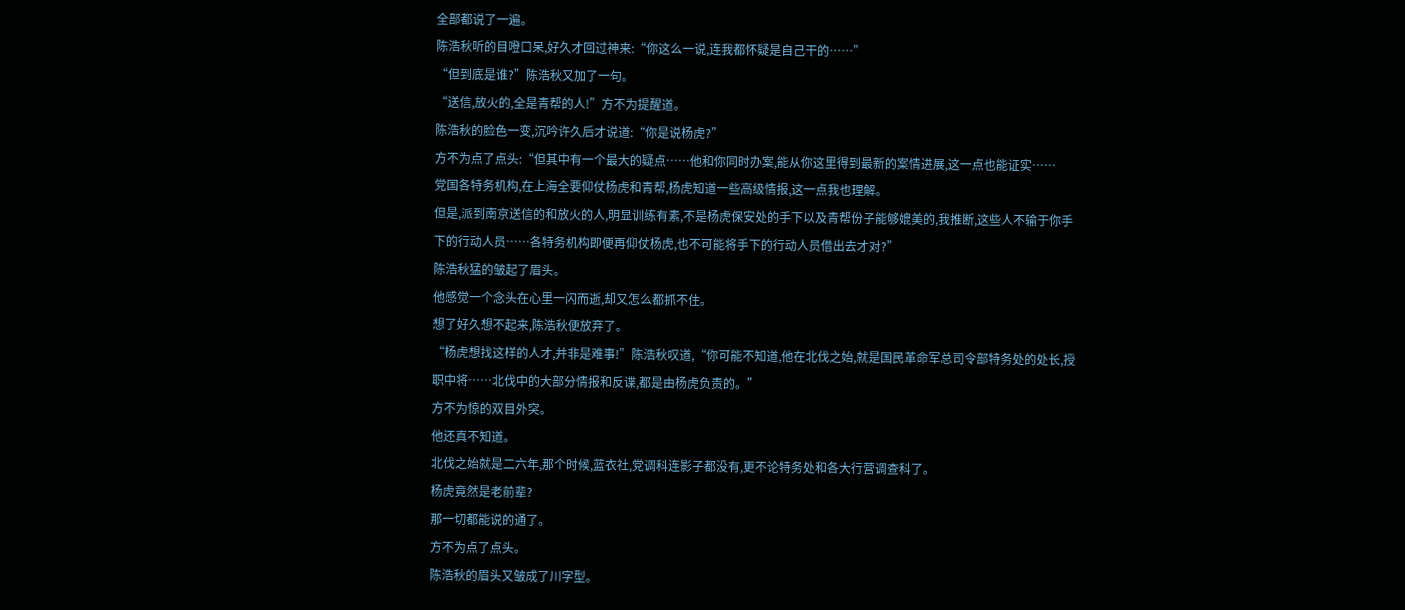全部都说了一遍。
陈浩秋听的目噔口呆,好久才回过神来:“你这么一说,连我都怀疑是自己干的……”
“但到底是谁?”陈浩秋又加了一句。
“送信,放火的,全是青帮的人!”方不为提醒道。
陈浩秋的脸色一变,沉吟许久后才说道:“你是说杨虎?”
方不为点了点头:“但其中有一个最大的疑点……他和你同时办案,能从你这里得到最新的案情进展,这一点也能证实……
党国各特务机构,在上海全要仰仗杨虎和青帮,杨虎知道一些高级情报,这一点我也理解。
但是,派到南京送信的和放火的人,明显训练有素,不是杨虎保安处的手下以及青帮份子能够媲美的,我推断,这些人不输于你手下的行动人员……各特务机构即便再仰仗杨虎,也不可能将手下的行动人员借出去才对?”
陈浩秋猛的皱起了眉头。
他感觉一个念头在心里一闪而逝,却又怎么都抓不住。
想了好久想不起来,陈浩秋便放弃了。
“杨虎想找这样的人才,并非是难事!”陈浩秋叹道,“你可能不知道,他在北伐之始,就是国民革命军总司令部特务处的处长,授职中将……北伐中的大部分情报和反谍,都是由杨虎负责的。”
方不为惊的双目外突。
他还真不知道。
北伐之始就是二六年,那个时候,蓝衣社,党调科连影子都没有,更不论特务处和各大行营调查科了。
杨虎竟然是老前辈?
那一切都能说的通了。
方不为点了点头。
陈浩秋的眉头又皱成了川字型。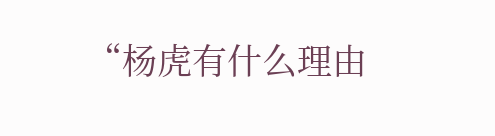“杨虎有什么理由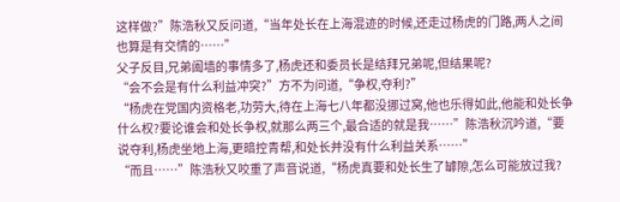这样做?”陈浩秋又反问道,“当年处长在上海混迹的时候,还走过杨虎的门路,两人之间也算是有交情的……”
父子反目,兄弟阖墙的事情多了,杨虎还和委员长是结拜兄弟呢,但结果呢?
“会不会是有什么利益冲突?”方不为问道,“争权,夺利?”
“杨虎在党国内资格老,功劳大,待在上海七八年都没挪过窝,他也乐得如此,他能和处长争什么权?要论谁会和处长争权,就那么两三个,最合适的就是我……”陈浩秋沉吟道,“要说夺利,杨虎坐地上海,更暗控青帮,和处长并没有什么利益关系……”
“而且……”陈浩秋又咬重了声音说道,“杨虎真要和处长生了罅隙,怎么可能放过我?